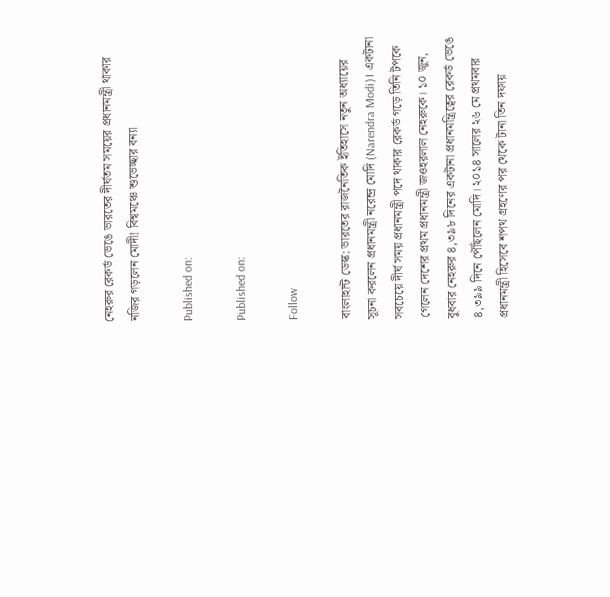নেহরুর রেকর্ড ভেঙে ভারতের দীর্ঘতম সময়ের প্রধানমন্ত্রী থাকার নজির গড়লেন মোদী! বিশ্বমঞ্চে শুভেচ্ছার বন্যা

Published on:

Published on:

Follow

বাংলাহান্ট ডেস্ক: ভারতের রাজনৈতিক ইতিহাসে নতুন অধ্যায়ের সূচনা করলেন প্রধানমন্ত্রী নরেন্দ্র মোদি (Narendra Modi)। একটানা সবচেয়ে দীর্ঘ সময় প্রধানমন্ত্রী পদে থাকার রেকর্ড গড়ে তিনি টপকে গেলেন দেশের প্রথম প্রধানমন্ত্রী জওহরলাল নেহরুকে। ১০ জুন, বুধবার নেহরুর ৪,৩৯৮ দিনের একটানা প্রধানমন্ত্রিত্বের রেকর্ড ভেঙে ৪,৩৯৯ দিনে পৌঁছলেন মোদি। ২০১৪ সালের ২৬ মে প্রথমবার প্রধানমন্ত্রী হিসেবে শপথ গ্রহণের পর থেকে টানা তিন দফায়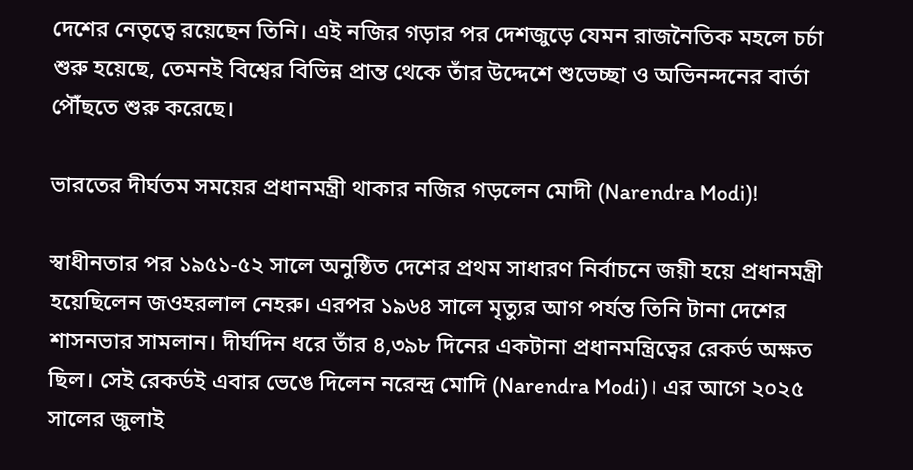দেশের নেতৃত্বে রয়েছেন তিনি। এই নজির গড়ার পর দেশজুড়ে যেমন রাজনৈতিক মহলে চর্চা শুরু হয়েছে, তেমনই বিশ্বের বিভিন্ন প্রান্ত থেকে তাঁর উদ্দেশে শুভেচ্ছা ও অভিনন্দনের বার্তা পৌঁছতে শুরু করেছে।

ভারতের দীর্ঘতম সময়ের প্রধানমন্ত্রী থাকার নজির গড়লেন মোদী (Narendra Modi)!

স্বাধীনতার পর ১৯৫১-৫২ সালে অনুষ্ঠিত দেশের প্রথম সাধারণ নির্বাচনে জয়ী হয়ে প্রধানমন্ত্রী হয়েছিলেন জওহরলাল নেহরু। এরপর ১৯৬৪ সালে মৃত্যুর আগ পর্যন্ত তিনি টানা দেশের শাসনভার সামলান। দীর্ঘদিন ধরে তাঁর ৪,৩৯৮ দিনের একটানা প্রধানমন্ত্রিত্বের রেকর্ড অক্ষত ছিল। সেই রেকর্ডই এবার ভেঙে দিলেন নরেন্দ্র মোদি (Narendra Modi)। এর আগে ২০২৫ সালের জুলাই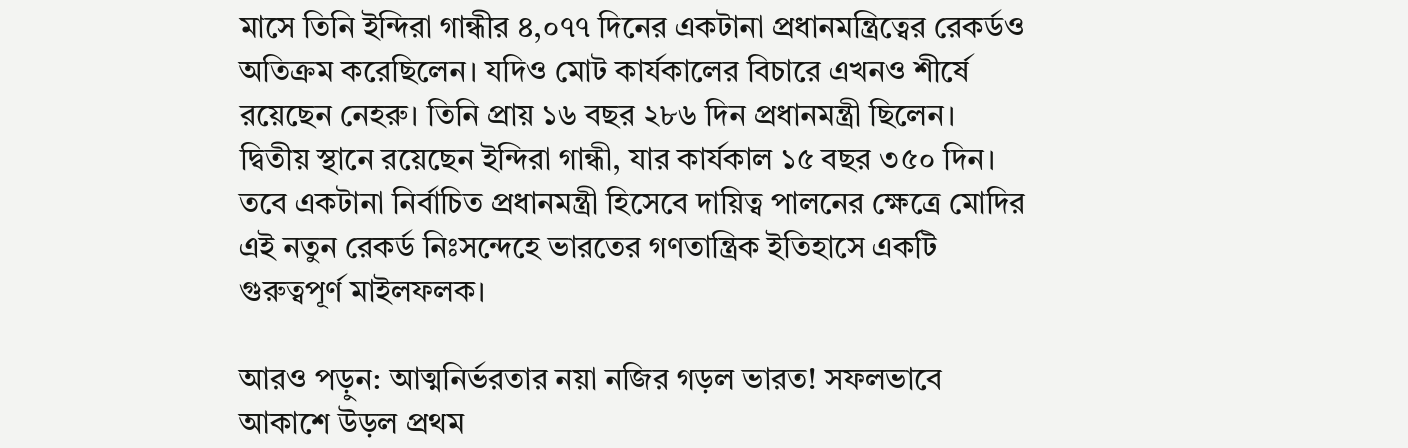মাসে তিনি ইন্দিরা গান্ধীর ৪,০৭৭ দিনের একটানা প্রধানমন্ত্রিত্বের রেকর্ডও অতিক্রম করেছিলেন। যদিও মোট কার্যকালের বিচারে এখনও শীর্ষে রয়েছেন নেহরু। তিনি প্রায় ১৬ বছর ২৮৬ দিন প্রধানমন্ত্রী ছিলেন। দ্বিতীয় স্থানে রয়েছেন ইন্দিরা গান্ধী, যার কার্যকাল ১৫ বছর ৩৫০ দিন। তবে একটানা নির্বাচিত প্রধানমন্ত্রী হিসেবে দায়িত্ব পালনের ক্ষেত্রে মোদির এই নতুন রেকর্ড নিঃসন্দেহে ভারতের গণতান্ত্রিক ইতিহাসে একটি গুরুত্বপূর্ণ মাইলফলক।

আরও পড়ুন: আত্মনির্ভরতার নয়া নজির গড়ল ভারত! সফলভাবে আকাশে উড়ল প্রথম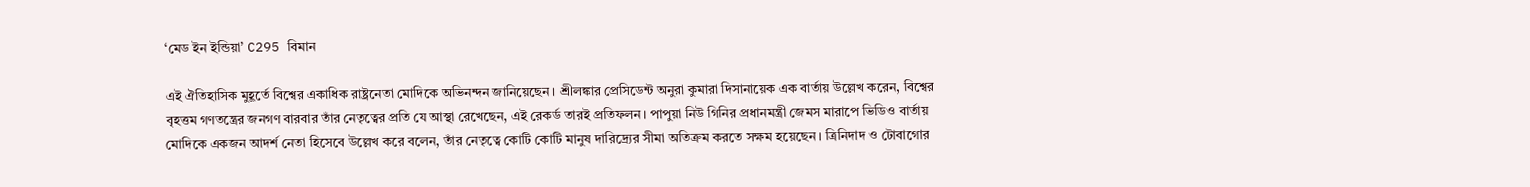‘মেড ইন ইন্ডিয়া’ C295 বিমান

এই ঐতিহাসিক মুহূর্তে বিশ্বের একাধিক রাষ্ট্রনেতা মোদিকে অভিনন্দন জানিয়েছেন। শ্রীলঙ্কার প্রেসিডেন্ট অনুরা কুমারা দিসানায়েক এক বার্তায় উল্লেখ করেন, বিশ্বের বৃহত্তম গণতন্ত্রের জনগণ বারবার তাঁর নেতৃত্বের প্রতি যে আস্থা রেখেছেন, এই রেকর্ড তারই প্রতিফলন। পাপুয়া নিউ গিনির প্রধানমন্ত্রী জেমস মারাপে ভিডিও বার্তায় মোদিকে একজন আদর্শ নেতা হিসেবে উল্লেখ করে বলেন, তাঁর নেতৃত্বে কোটি কোটি মানুষ দারিদ্র্যের সীমা অতিক্রম করতে সক্ষম হয়েছেন। ত্রিনিদাদ ও টোবাগোর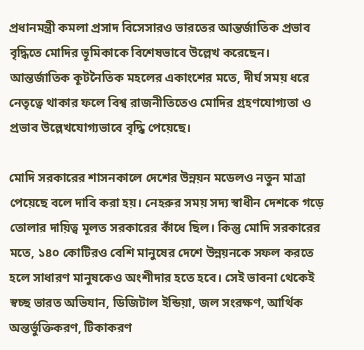প্রধানমন্ত্রী কমলা প্রসাদ বিসেসারও ভারতের আন্তর্জাতিক প্রভাব বৃদ্ধিতে মোদির ভূমিকাকে বিশেষভাবে উল্লেখ করেছেন। আন্তর্জাতিক কূটনৈতিক মহলের একাংশের মতে, দীর্ঘ সময় ধরে নেতৃত্বে থাকার ফলে বিশ্ব রাজনীতিতেও মোদির গ্রহণযোগ্যতা ও প্রভাব উল্লেখযোগ্যভাবে বৃদ্ধি পেয়েছে।

মোদি সরকারের শাসনকালে দেশের উন্নয়ন মডেলও নতুন মাত্রা পেয়েছে বলে দাবি করা হয়। নেহরুর সময় সদ্য স্বাধীন দেশকে গড়ে তোলার দায়িত্ব মূলত সরকারের কাঁধে ছিল। কিন্তু মোদি সরকারের মতে, ১৪০ কোটিরও বেশি মানুষের দেশে উন্নয়নকে সফল করতে হলে সাধারণ মানুষকেও অংশীদার হতে হবে। সেই ভাবনা থেকেই স্বচ্ছ ভারত অভিযান, ডিজিটাল ইন্ডিয়া, জল সংরক্ষণ, আর্থিক অন্তর্ভুক্তিকরণ, টিকাকরণ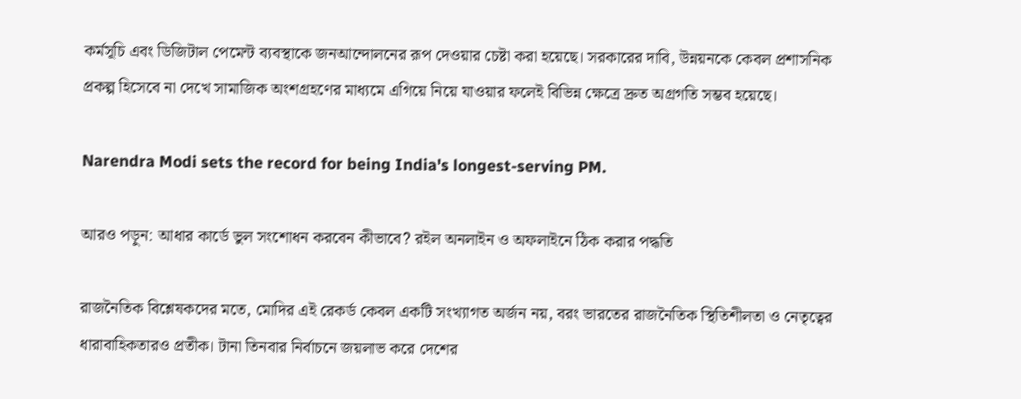কর্মসূচি এবং ডিজিটাল পেমেন্ট ব্যবস্থাকে জনআন্দোলনের রূপ দেওয়ার চেষ্টা করা হয়েছে। সরকারের দাবি, উন্নয়নকে কেবল প্রশাসনিক প্রকল্প হিসেবে না দেখে সামাজিক অংশগ্রহণের মাধ্যমে এগিয়ে নিয়ে যাওয়ার ফলেই বিভিন্ন ক্ষেত্রে দ্রুত অগ্রগতি সম্ভব হয়েছে।

Narendra Modi sets the record for being India's longest-serving PM.

আরও পড়ুন: আধার কার্ডে ভুল সংশোধন করবেন কীভাবে? রইল অনলাইন ও অফলাইনে ঠিক করার পদ্ধতি

রাজনৈতিক বিশ্লেষকদের মতে, মোদির এই রেকর্ড কেবল একটি সংখ্যাগত অর্জন নয়, বরং ভারতের রাজনৈতিক স্থিতিশীলতা ও নেতৃত্বের ধারাবাহিকতারও প্রতীক। টানা তিনবার নির্বাচনে জয়লাভ করে দেশের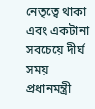নেতৃত্বে থাকা এবং একটানা সবচেয়ে দীর্ঘ সময় প্রধানমন্ত্রী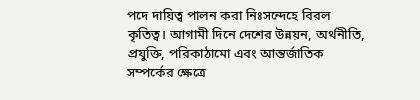পদে দায়িত্ব পালন করা নিঃসন্দেহে বিরল কৃতিত্ব। আগামী দিনে দেশের উন্নয়ন, অর্থনীতি, প্রযুক্তি, পরিকাঠামো এবং আন্তর্জাতিক সম্পর্কের ক্ষেত্রে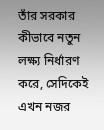তাঁর সরকার কীভাবে নতুন লক্ষ্য নির্ধারণ করে, সেদিকেই এখন নজর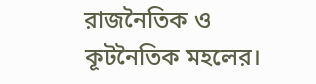রাজনৈতিক ও কূটনৈতিক মহলের।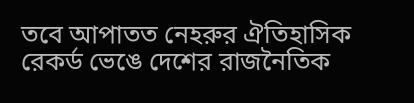তবে আপাতত নেহরুর ঐতিহাসিক রেকর্ড ভেঙে দেশের রাজনৈতিক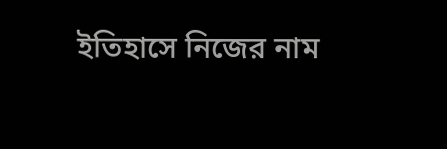ইতিহাসে নিজের নাম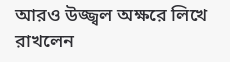আরও উজ্জ্বল অক্ষরে লিখে রাখলেন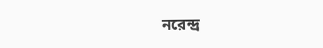নরেন্দ্র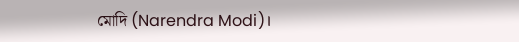মোদি (Narendra Modi)।